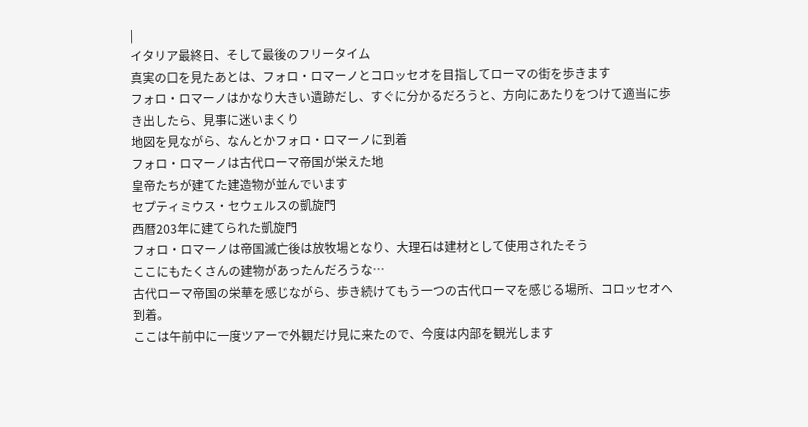|
イタリア最終日、そして最後のフリータイム
真実の口を見たあとは、フォロ・ロマーノとコロッセオを目指してローマの街を歩きます
フォロ・ロマーノはかなり大きい遺跡だし、すぐに分かるだろうと、方向にあたりをつけて適当に歩き出したら、見事に迷いまくり
地図を見ながら、なんとかフォロ・ロマーノに到着
フォロ・ロマーノは古代ローマ帝国が栄えた地
皇帝たちが建てた建造物が並んでいます
セプティミウス・セウェルスの凱旋門
西暦203年に建てられた凱旋門
フォロ・ロマーノは帝国滅亡後は放牧場となり、大理石は建材として使用されたそう
ここにもたくさんの建物があったんだろうな…
古代ローマ帝国の栄華を感じながら、歩き続けてもう一つの古代ローマを感じる場所、コロッセオへ到着。
ここは午前中に一度ツアーで外観だけ見に来たので、今度は内部を観光します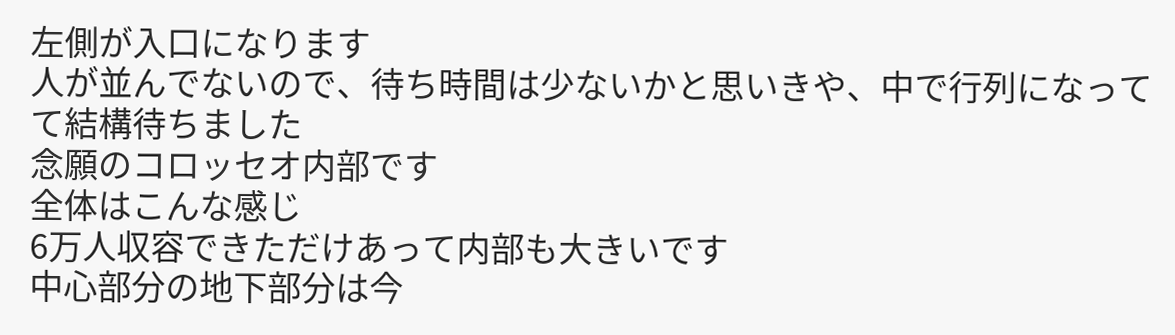左側が入口になります
人が並んでないので、待ち時間は少ないかと思いきや、中で行列になってて結構待ちました
念願のコロッセオ内部です
全体はこんな感じ
6万人収容できただけあって内部も大きいです
中心部分の地下部分は今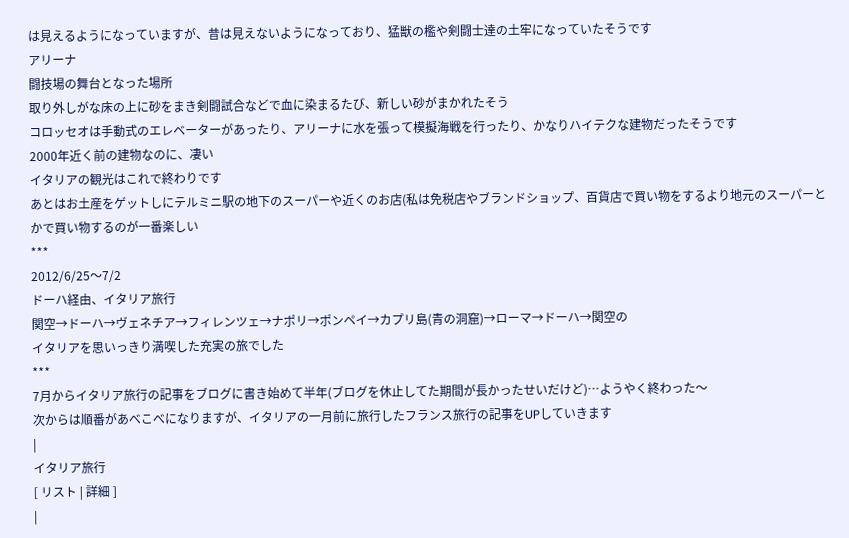は見えるようになっていますが、昔は見えないようになっており、猛獣の檻や剣闘士達の土牢になっていたそうです
アリーナ
闘技場の舞台となった場所
取り外しがな床の上に砂をまき剣闘試合などで血に染まるたび、新しい砂がまかれたそう
コロッセオは手動式のエレベーターがあったり、アリーナに水を張って模擬海戦を行ったり、かなりハイテクな建物だったそうです
2000年近く前の建物なのに、凄い
イタリアの観光はこれで終わりです
あとはお土産をゲットしにテルミニ駅の地下のスーパーや近くのお店(私は免税店やブランドショップ、百貨店で買い物をするより地元のスーパーとかで買い物するのが一番楽しい
***
2012/6/25〜7/2
ドーハ経由、イタリア旅行
関空→ドーハ→ヴェネチア→フィレンツェ→ナポリ→ポンペイ→カプリ島(青の洞窟)→ローマ→ドーハ→関空の
イタリアを思いっきり満喫した充実の旅でした
***
7月からイタリア旅行の記事をブログに書き始めて半年(ブログを休止してた期間が長かったせいだけど)…ようやく終わった〜
次からは順番があべこべになりますが、イタリアの一月前に旅行したフランス旅行の記事をUPしていきます
|
イタリア旅行
[ リスト | 詳細 ]
|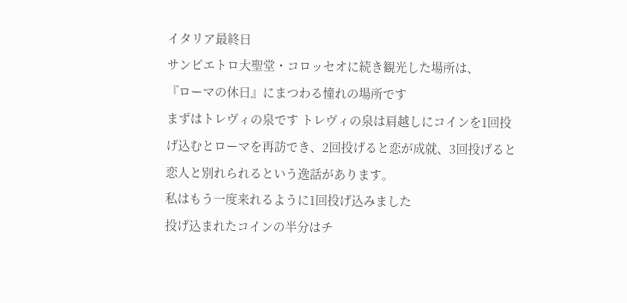イタリア最終日
サンピエトロ大聖堂・コロッセオに続き観光した場所は、
『ローマの休日』にまつわる憧れの場所です
まずはトレヴィの泉です トレヴィの泉は肩越しにコインを1回投げ込むとローマを再訪でき、2回投げると恋が成就、3回投げると恋人と別れられるという逸話があります。
私はもう一度来れるように1回投げ込みました
投げ込まれたコインの半分はチ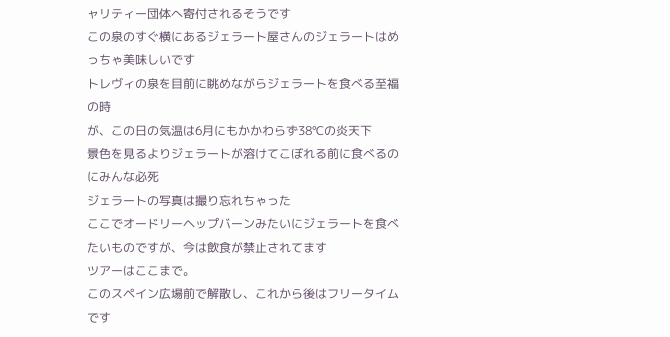ャリティー団体へ寄付されるそうです
この泉のすぐ横にあるジェラート屋さんのジェラートはめっちゃ美味しいです
トレヴィの泉を目前に眺めながらジェラートを食べる至福の時
が、この日の気温は6月にもかかわらず38℃の炎天下
景色を見るよりジェラートが溶けてこぼれる前に食べるのにみんな必死
ジェラートの写真は撮り忘れちゃった
ここでオードリーヘップバーンみたいにジェラートを食べたいものですが、今は飲食が禁止されてます
ツアーはここまで。
このスペイン広場前で解散し、これから後はフリータイムです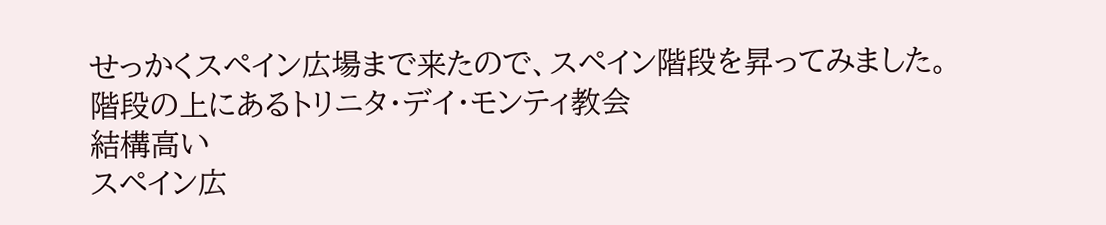せっかくスペイン広場まで来たので、スペイン階段を昇ってみました。
階段の上にあるトリニタ・デイ・モンティ教会
結構高い
スペイン広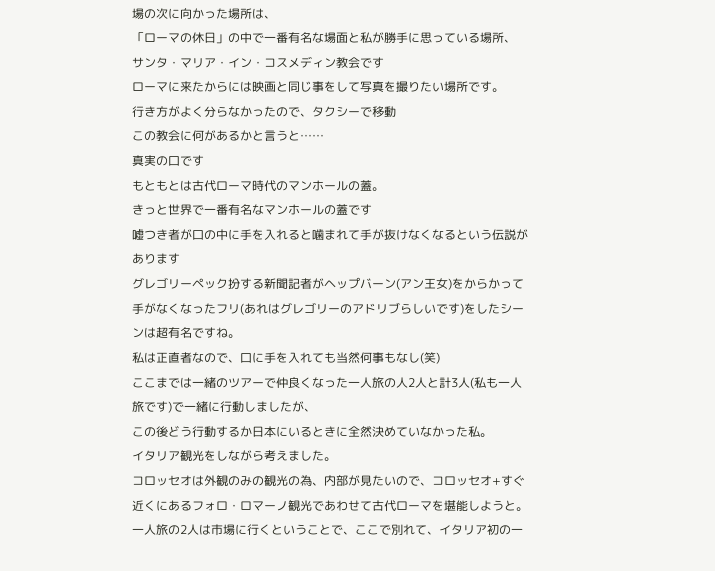場の次に向かった場所は、
「ローマの休日」の中で一番有名な場面と私が勝手に思っている場所、
サンタ・マリア・イン・コスメディン教会です
ローマに来たからには映画と同じ事をして写真を撮りたい場所です。
行き方がよく分らなかったので、タクシーで移動
この教会に何があるかと言うと……
真実の口です
もともとは古代ローマ時代のマンホールの蓋。
きっと世界で一番有名なマンホールの蓋です
嘘つき者が口の中に手を入れると噛まれて手が抜けなくなるという伝説があります
グレゴリーペック扮する新聞記者がヘップバーン(アン王女)をからかって手がなくなったフリ(あれはグレゴリーのアドリブらしいです)をしたシーンは超有名ですね。
私は正直者なので、口に手を入れても当然何事もなし(笑)
ここまでは一緒のツアーで仲良くなった一人旅の人2人と計3人(私も一人旅です)で一緒に行動しましたが、
この後どう行動するか日本にいるときに全然決めていなかった私。
イタリア観光をしながら考えました。
コロッセオは外観のみの観光の為、内部が見たいので、コロッセオ+すぐ近くにあるフォロ・ロマーノ観光であわせて古代ローマを堪能しようと。
一人旅の2人は市場に行くということで、ここで別れて、イタリア初の一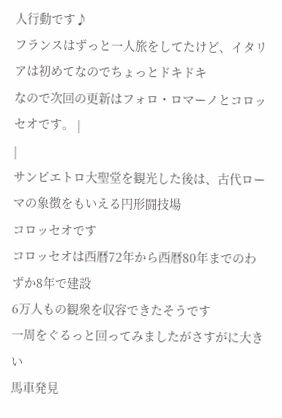人行動です♪
フランスはずっと一人旅をしてたけど、イタリアは初めてなのでちょっとドキドキ
なので次回の更新はフォロ・ロマーノとコロッセオです。 |
|
サンピエトロ大聖堂を観光した後は、古代ローマの象徴をもいえる円形闘技場
コロッセオです
コロッセオは西暦72年から西暦80年までのわずか8年で建設
6万人もの観衆を収容できたそうです
一周をぐるっと回ってみましたがさすがに大きい
馬車発見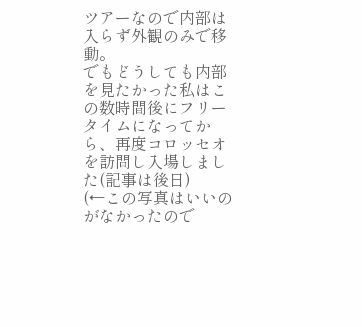ツアーなので内部は入らず外観のみで移動。
でもどうしても内部を見たかった私はこの数時間後にフリータイムになってから、再度コロッセオを訪問し入場しました(記事は後日)
(←この写真はいいのがなかったので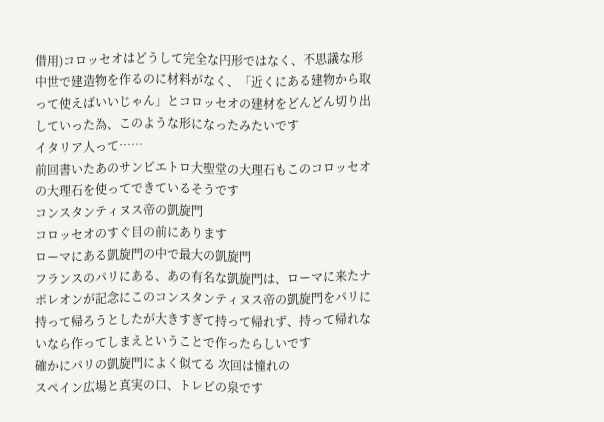借用)コロッセオはどうして完全な円形ではなく、不思議な形
中世で建造物を作るのに材料がなく、「近くにある建物から取って使えばいいじゃん」とコロッセオの建材をどんどん切り出していった為、このような形になったみたいです
イタリア人って……
前回書いたあのサンピエトロ大聖堂の大理石もこのコロッセオの大理石を使ってできているそうです
コンスタンティヌス帝の凱旋門
コロッセオのすぐ目の前にあります
ローマにある凱旋門の中で最大の凱旋門
フランスのパリにある、あの有名な凱旋門は、ローマに来たナポレオンが記念にこのコンスタンティヌス帝の凱旋門をパリに持って帰ろうとしたが大きすぎて持って帰れず、持って帰れないなら作ってしまえということで作ったらしいです
確かにパリの凱旋門によく似てる 次回は憧れの
スペイン広場と真実の口、トレビの泉です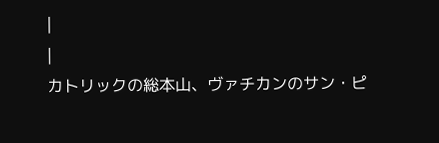|
|
カトリックの総本山、ヴァチカンのサン・ピ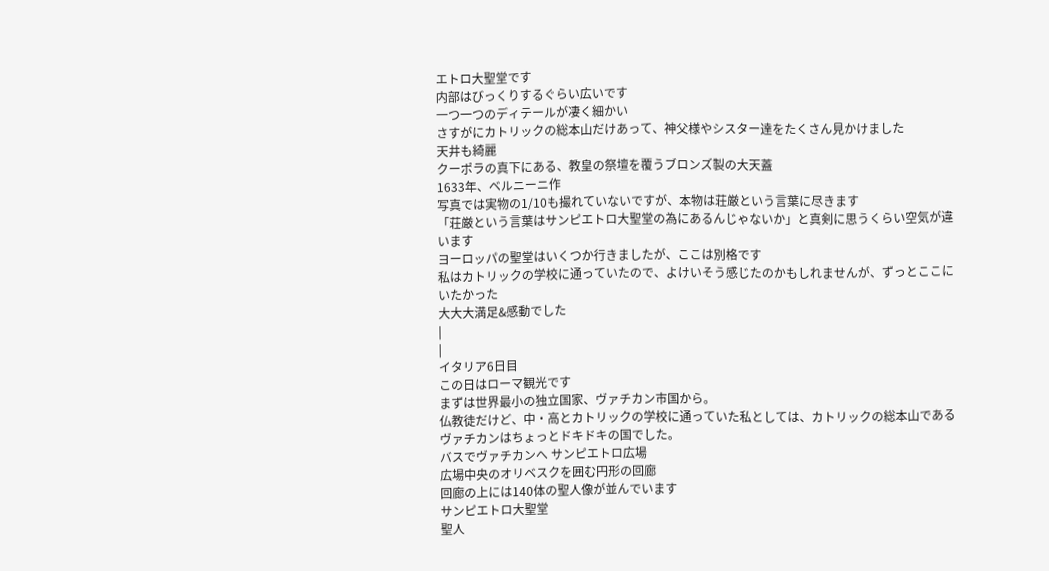エトロ大聖堂です
内部はびっくりするぐらい広いです
一つ一つのディテールが凄く細かい
さすがにカトリックの総本山だけあって、神父様やシスター達をたくさん見かけました
天井も綺麗
クーポラの真下にある、教皇の祭壇を覆うブロンズ製の大天蓋
1633年、ベルニーニ作
写真では実物の1/10も撮れていないですが、本物は荘厳という言葉に尽きます
「荘厳という言葉はサンピエトロ大聖堂の為にあるんじゃないか」と真剣に思うくらい空気が違います
ヨーロッパの聖堂はいくつか行きましたが、ここは別格です
私はカトリックの学校に通っていたので、よけいそう感じたのかもしれませんが、ずっとここにいたかった
大大大満足&感動でした
|
|
イタリア6日目
この日はローマ観光です
まずは世界最小の独立国家、ヴァチカン市国から。
仏教徒だけど、中・高とカトリックの学校に通っていた私としては、カトリックの総本山であるヴァチカンはちょっとドキドキの国でした。
バスでヴァチカンへ サンピエトロ広場
広場中央のオリベスクを囲む円形の回廊
回廊の上には140体の聖人像が並んでいます
サンピエトロ大聖堂
聖人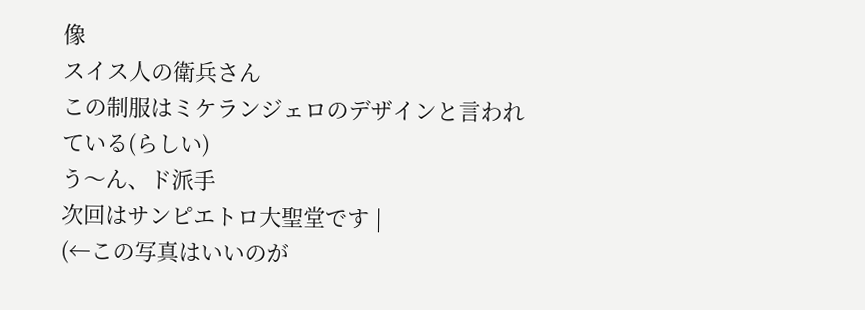像
スイス人の衛兵さん
この制服はミケランジェロのデザインと言われている(らしい)
う〜ん、ド派手
次回はサンピエトロ大聖堂です |
(←この写真はいいのが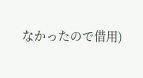なかったので借用)